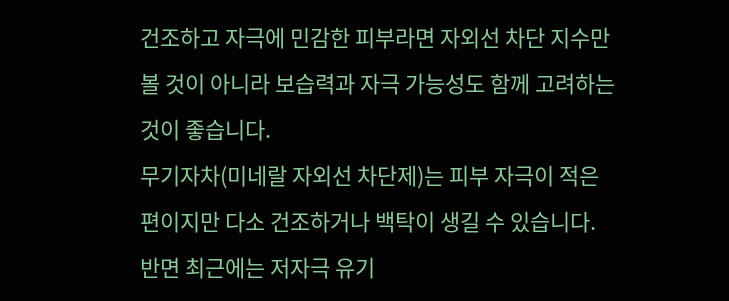건조하고 자극에 민감한 피부라면 자외선 차단 지수만 볼 것이 아니라 보습력과 자극 가능성도 함께 고려하는 것이 좋습니다.
무기자차(미네랄 자외선 차단제)는 피부 자극이 적은 편이지만 다소 건조하거나 백탁이 생길 수 있습니다. 반면 최근에는 저자극 유기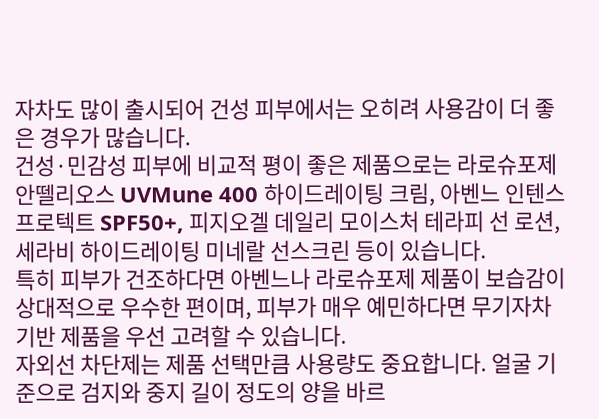자차도 많이 출시되어 건성 피부에서는 오히려 사용감이 더 좋은 경우가 많습니다.
건성·민감성 피부에 비교적 평이 좋은 제품으로는 라로슈포제 안뗄리오스 UVMune 400 하이드레이팅 크림, 아벤느 인텐스 프로텍트 SPF50+, 피지오겔 데일리 모이스처 테라피 선 로션, 세라비 하이드레이팅 미네랄 선스크린 등이 있습니다.
특히 피부가 건조하다면 아벤느나 라로슈포제 제품이 보습감이 상대적으로 우수한 편이며, 피부가 매우 예민하다면 무기자차 기반 제품을 우선 고려할 수 있습니다.
자외선 차단제는 제품 선택만큼 사용량도 중요합니다. 얼굴 기준으로 검지와 중지 길이 정도의 양을 바르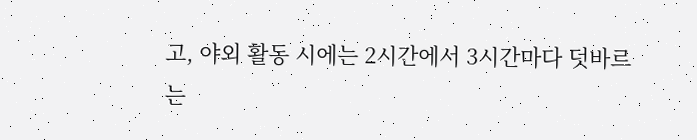고, 야외 활동 시에는 2시간에서 3시간마다 덧바르는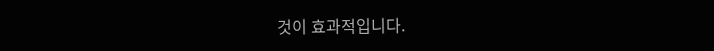것이 효과적입니다.